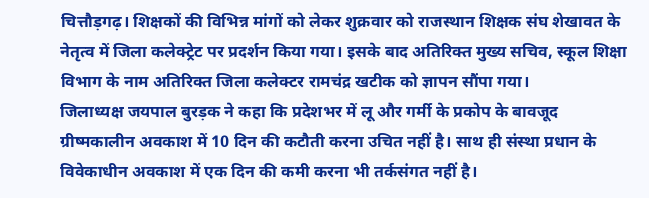चित्तौड़गढ़। शिक्षकों की विभिन्न मांगों को लेकर शुक्रवार को राजस्थान शिक्षक संघ शेखावत के नेतृत्व में जिला कलेक्ट्रेट पर प्रदर्शन किया गया। इसके बाद अतिरिक्त मुख्य सचिव, स्कूल शिक्षा विभाग के नाम अतिरिक्त जिला कलेक्टर रामचंद्र खटीक को ज्ञापन सौंपा गया।
जिलाध्यक्ष जयपाल बुरड़क ने कहा कि प्रदेशभर में लू और गर्मी के प्रकोप के बावजूद ग्रीष्मकालीन अवकाश में 10 दिन की कटौती करना उचित नहीं है। साथ ही संस्था प्रधान के विवेकाधीन अवकाश में एक दिन की कमी करना भी तर्कसंगत नहीं है।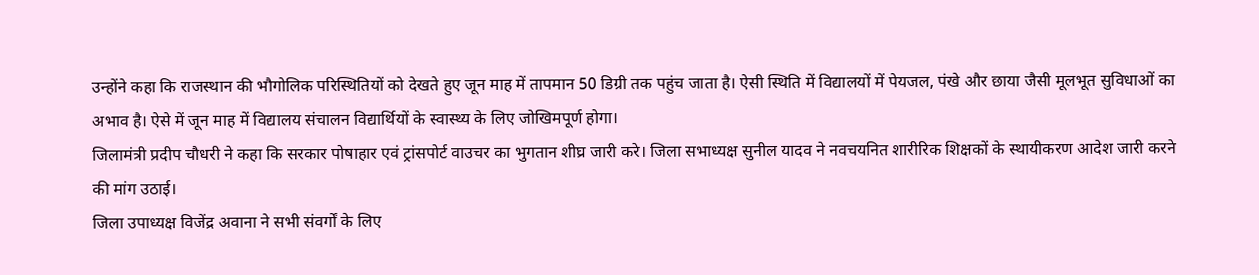उन्होंने कहा कि राजस्थान की भौगोलिक परिस्थितियों को देखते हुए जून माह में तापमान 50 डिग्री तक पहुंच जाता है। ऐसी स्थिति में विद्यालयों में पेयजल, पंखे और छाया जैसी मूलभूत सुविधाओं का अभाव है। ऐसे में जून माह में विद्यालय संचालन विद्यार्थियों के स्वास्थ्य के लिए जोखिमपूर्ण होगा।
जिलामंत्री प्रदीप चौधरी ने कहा कि सरकार पोषाहार एवं ट्रांसपोर्ट वाउचर का भुगतान शीघ्र जारी करे। जिला सभाध्यक्ष सुनील यादव ने नवचयनित शारीरिक शिक्षकों के स्थायीकरण आदेश जारी करने की मांग उठाई।
जिला उपाध्यक्ष विजेंद्र अवाना ने सभी संवर्गों के लिए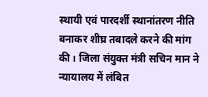स्थायी एवं पारदर्शी स्थानांतरण नीति बनाकर शीघ्र तबादले करने की मांग की। जिला संयुक्त मंत्री सचिन मान ने न्यायालय में लंबित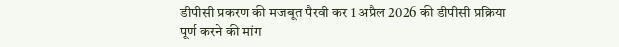डीपीसी प्रकरण की मजबूत पैरवी कर 1 अप्रैल 2026 की डीपीसी प्रक्रिया पूर्ण करने की मांग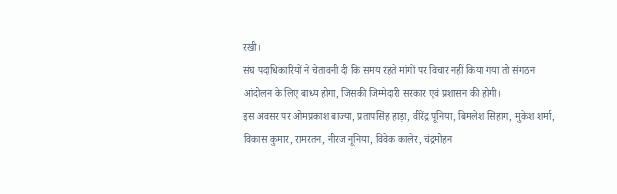रखी।
संघ पदाधिकारियों ने चेतावनी दी कि समय रहते मांगों पर विचार नहीं किया गया तो संगठन आंदोलन के लिए बाध्य होगा, जिसकी जिम्मेदारी सरकार एवं प्रशासन की होगी।
इस अवसर पर ओमप्रकाश बाज्या, प्रतापसिंह हाड़ा, वीरेंद्र पूनिया, बिमलेश सिहाग, मुकेश शर्मा, विकास कुमार, रामरतन, नीरज नूनिया, विवेक कालेर, चंद्रमोहन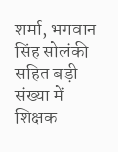शर्मा, भगवान सिंह सोलंकी सहित बड़ी संख्या में शिक्षक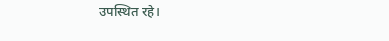उपस्थित रहे।